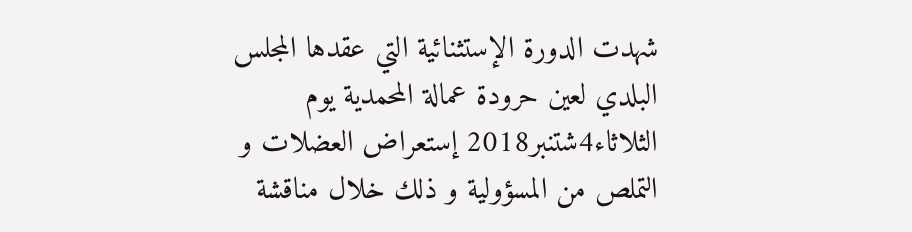شهدت الدورة الإستثنائية التي عقدها المجلس البلدي لعين حرودة عمالة المحمدية يوم الثلاثاء4شتنبر2018 إستعراض العضلات و التملص من المسؤولية و ذلك خلال مناقشة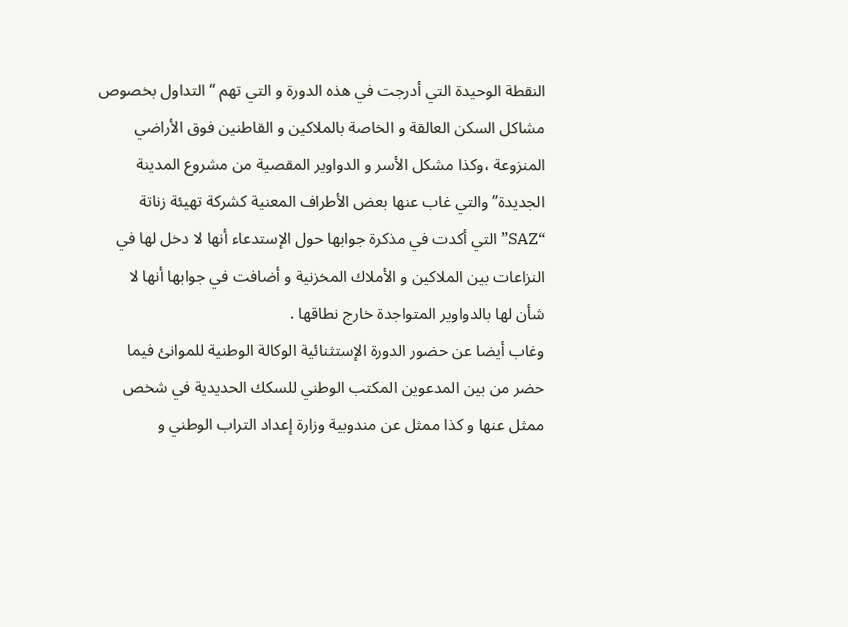النقطة الوحيدة التي أدرجت في هذه الدورة و التي تهم “التداول بخصوص مشاكل السكن العالقة و الخاصة بالملاكين و القاطنين فوق الأراضي المنزوعة ،وكذا مشكل الأسر و الدواوير المقصية من مشروع المدينة الجديدة” والتي غاب عنها بعض الأطراف المعنية كشركة تهيئة زناتة “SAZ” التي أكدت في مذكرة جوابها حول الإستدعاء أنها لا دخل لها في النزاعات بين الملاكين و الأملاك المخزنية و أضافت في جوابها أنها لا شأن لها بالدواوير المتواجدة خارج نطاقها .
وغاب أيضا عن حضور الدورة الإستثنائية الوكالة الوطنية للموانئ فيما حضر من بين المدعوين المكتب الوطني للسكك الحديدية في شخص ممثل عنها و كذا ممثل عن مندوبية وزارة إعداد التراب الوطني و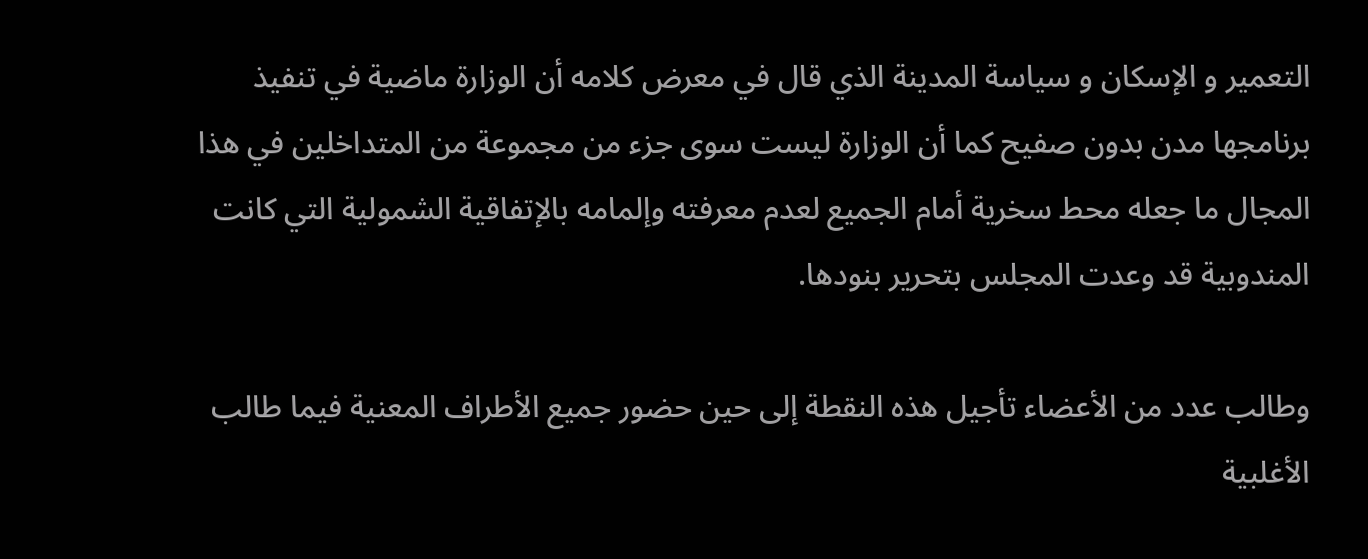التعمير و الإسكان و سياسة المدينة الذي قال في معرض كلامه أن الوزارة ماضية في تنفيذ برنامجها مدن بدون صفيح كما أن الوزارة ليست سوى جزء من مجموعة من المتداخلين في هذا المجال ما جعله محط سخرية أمام الجميع لعدم معرفته وإلمامه بالإتفاقية الشمولية التي كانت المندوبية قد وعدت المجلس بتحرير بنودها.

وطالب عدد من الأعضاء تأجيل هذه النقطة إلى حين حضور جميع الأطراف المعنية فيما طالب الأغلبية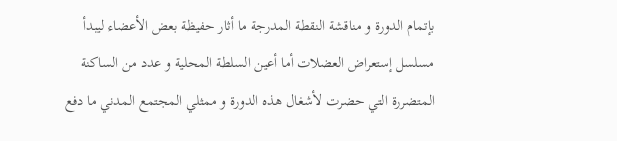بإتمام الدورة و مناقشة النقطة المدرجة ما أثار حفيظة بعض الأعضاء ليبدأ مسلسل إستعراض العضلات أما أعين السلطة المحلية و عدد من الساكنة المتضررة التي حضرت لأشغال هذه الدورة و ممثلي المجتمع المدني ما دفع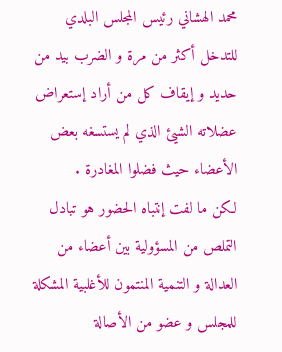محمد الهشاني رئيس المجلس البلدي للتدخل أكثر من مرة و الضرب بيد من حديد و إيقاف كل من أراد إستعراض عضلاته الشيئ الذي لم يستسغه بعض الأعضاء حيث فضلوا المغادرة .
لكن ما لفت إنتباه الحضور هو تبادل التملص من المسؤولية بين أعضاء من العدالة و التنمية المنتمون للأغلبية المشكلة للمجلس و عضو من الأصالة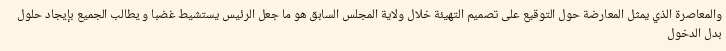والمعاصرة الذي يمثل المعارضة حول التوقيع على تصميم التهيئة خلال ولاية المجلس السابق هو ما جعل الرئيس يستشيط غضبا و يطالب الجميع بإيجاد حلول بدل الدخول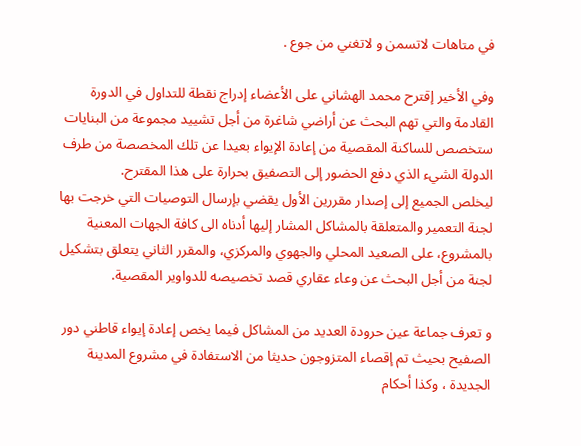في متاهات لاتسمن و لاتغني من جوع .

وفي الأخير إقترح محمد الهشاني على الأعضاء إدراج نقطة للتداول في الدورة القادمة والتي تهم البحث عن أراضي شاغرة من أجل تشييد مجموعة من البنايات ستخصص للساكنة المقصية من إعادة الإيواء بعيدا عن تلك المخصصة من طرف الدولة الشيء الذي دفع الحضور إلى التصفيق بحرارة على هذا المقترح.
ليخلص الجميع إلى إصدار مقررين الأول يقضي بإرسال التوصيات التي خرجت بها لجنة التعمير والمتعلقة بالمشاكل المشار إليها أدناه الى كافة الجهات المعنية بالمشروع، على الصعيد المحلي والجهوي والمركزي، والمقرر الثاني يتعلق بتشكيل لجنة من أجل البحث عن وعاء عقاري قصد تخصيصه للدواوير المقصية.

و تعرف جماعة عين حرودة العديد من المشاكل فيما يخص إعادة إيواء قاطني دور الصفيح بحيث تم إقصاء المتزوجون حديثا من الاستفادة في مشروع المدينة الجديدة ، وكذا أحكام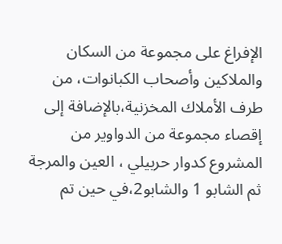الإفراغ على مجموعة من السكان والملاكين وأصحاب الكبانوات، من طرف الأملاك المخزنية،بالإضافة إلى إقصاء مجموعة من الدواوير من المشروع كدوار حربيلي ، العين والمرجة ثم الشابو 1 والشابو2،في حين تم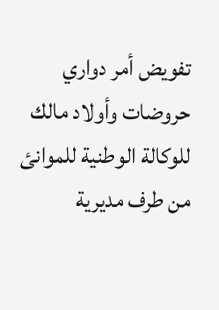تفويض أمر دواري حروضات وأولاد مالك للوكالة الوطنية للموانئ من طرف مديرية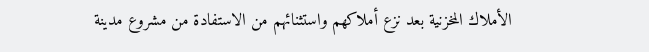الأملاك المخزنية بعد نزع أملاكهم واستثنائهم من الاستفادة من مشروع مدينة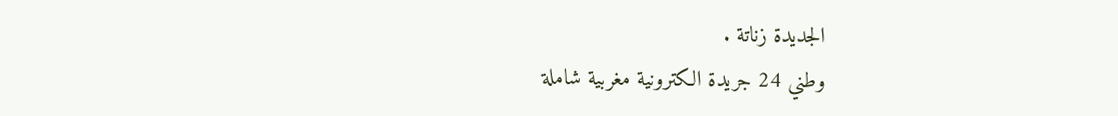الجديدة زناتة .
وطني 24 جريدة الكترونية مغربية شاملة